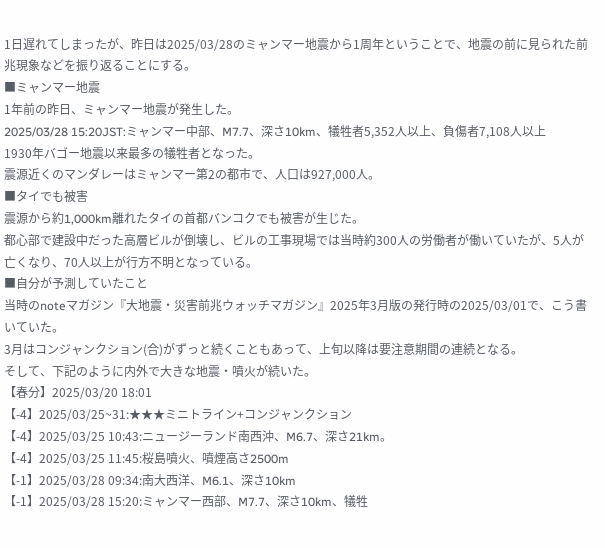1日遅れてしまったが、昨日は2025/03/28のミャンマー地震から1周年ということで、地震の前に見られた前兆現象などを振り返ることにする。
■ミャンマー地震
1年前の昨日、ミャンマー地震が発生した。
2025/03/28 15:20JST:ミャンマー中部、M7.7、深さ10km、犠牲者5,352人以上、負傷者7,108人以上
1930年バゴー地震以来最多の犠牲者となった。
震源近くのマンダレーはミャンマー第2の都市で、人口は927,000人。
■タイでも被害
震源から約1,000km離れたタイの首都バンコクでも被害が生じた。
都心部で建設中だった高層ビルが倒壊し、ビルの工事現場では当時約300人の労働者が働いていたが、5人が亡くなり、70人以上が行方不明となっている。
■自分が予測していたこと
当時のnoteマガジン『大地震・災害前兆ウォッチマガジン』2025年3月版の発行時の2025/03/01で、こう書いていた。
3月はコンジャンクション(合)がずっと続くこともあって、上旬以降は要注意期間の連続となる。
そして、下記のように内外で大きな地震・噴火が続いた。
【春分】2025/03/20 18:01
【-4】2025/03/25~31:★★★ミニトライン+コンジャンクション
【-4】2025/03/25 10:43:ニュージーランド南西沖、M6.7、深さ21km。
【-4】2025/03/25 11:45:桜島噴火、噴煙高さ2500m
【-1】2025/03/28 09:34:南大西洋、M6.1、深さ10km
【-1】2025/03/28 15:20:ミャンマー西部、M7.7、深さ10km、犠牲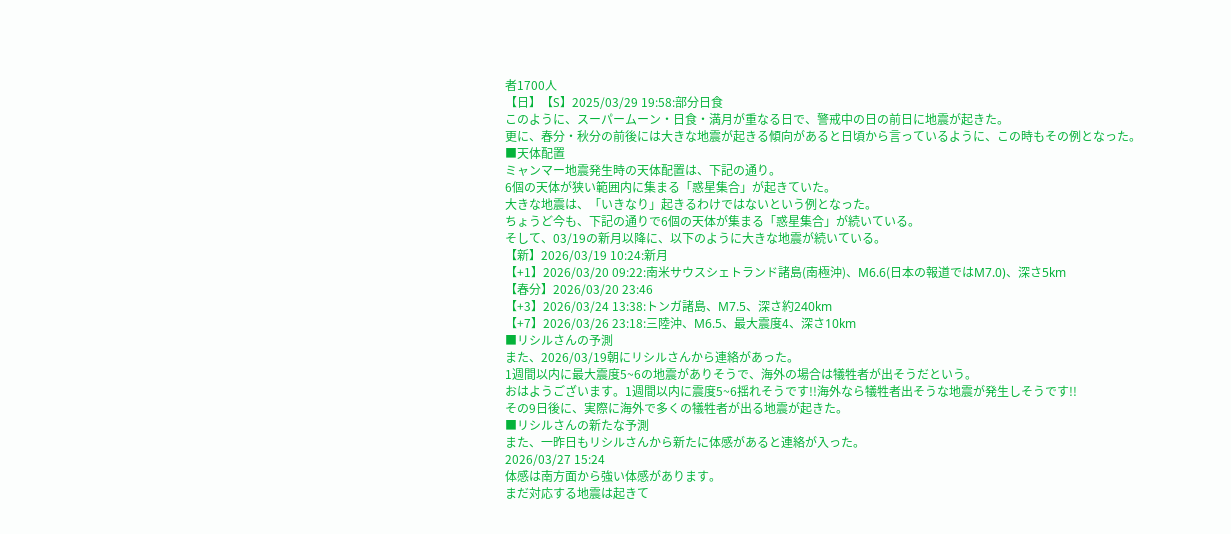者1700人
【日】【S】2025/03/29 19:58:部分日食
このように、スーパームーン・日食・満月が重なる日で、警戒中の日の前日に地震が起きた。
更に、春分・秋分の前後には大きな地震が起きる傾向があると日頃から言っているように、この時もその例となった。
■天体配置
ミャンマー地震発生時の天体配置は、下記の通り。
6個の天体が狭い範囲内に集まる「惑星集合」が起きていた。
大きな地震は、「いきなり」起きるわけではないという例となった。
ちょうど今も、下記の通りで6個の天体が集まる「惑星集合」が続いている。
そして、03/19の新月以降に、以下のように大きな地震が続いている。
【新】2026/03/19 10:24:新月
【+1】2026/03/20 09:22:南米サウスシェトランド諸島(南極沖)、M6.6(日本の報道ではM7.0)、深さ5km
【春分】2026/03/20 23:46
【+3】2026/03/24 13:38:トンガ諸島、M7.5、深さ約240km
【+7】2026/03/26 23:18:三陸沖、M6.5、最大震度4、深さ10km
■リシルさんの予測
また、2026/03/19朝にリシルさんから連絡があった。
1週間以内に最大震度5~6の地震がありそうで、海外の場合は犠牲者が出そうだという。
おはようございます。1週間以内に震度5~6揺れそうです!!海外なら犠牲者出そうな地震が発生しそうです!!
その9日後に、実際に海外で多くの犠牲者が出る地震が起きた。
■リシルさんの新たな予測
また、一昨日もリシルさんから新たに体感があると連絡が入った。
2026/03/27 15:24
体感は南方面から強い体感があります。
まだ対応する地震は起きて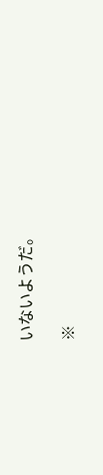いないようだ。

※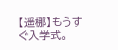【遥梛】もうすぐ入学式。